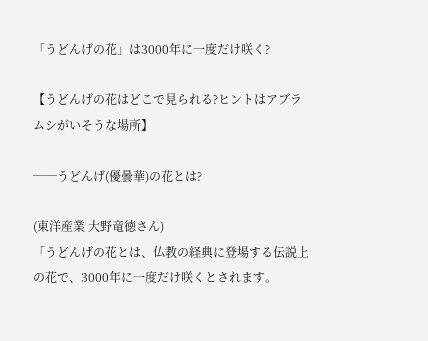「うどんげの花」は3000年に一度だけ咲く?

【うどんげの花はどこで見られる?ヒントはアブラムシがいそうな場所】

──うどんげ(優曇華)の花とは?

(東洋産業 大野竜徳さん)
「うどんげの花とは、仏教の経典に登場する伝説上の花で、3000年に一度だけ咲くとされます。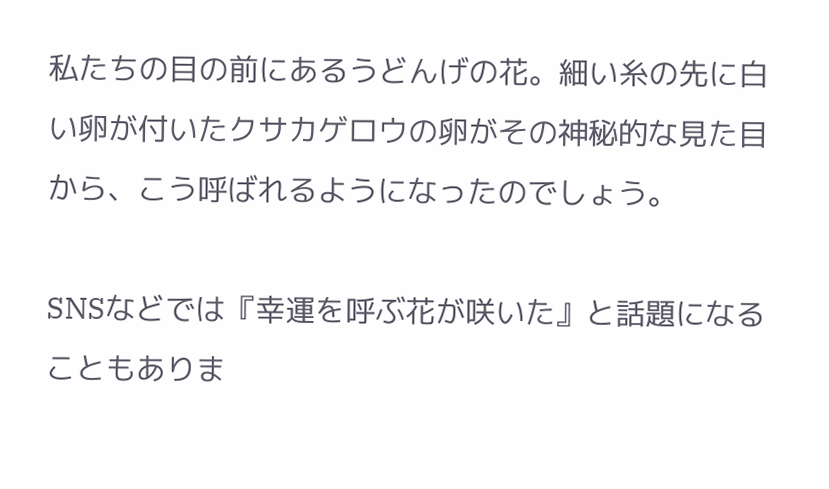私たちの目の前にあるうどんげの花。細い糸の先に白い卵が付いたクサカゲロウの卵がその神秘的な見た目から、こう呼ばれるようになったのでしょう。

SNSなどでは『幸運を呼ぶ花が咲いた』と話題になることもありま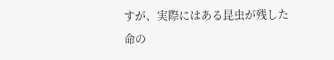すが、実際にはある昆虫が残した命の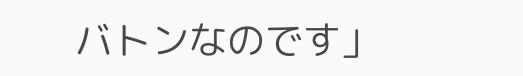バトンなのです」